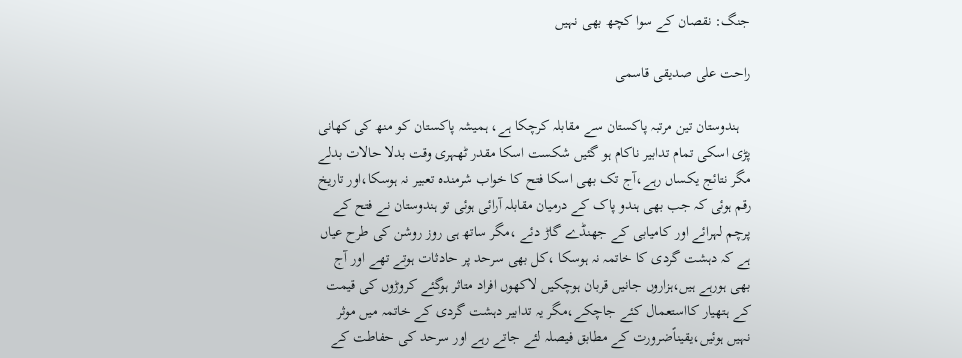جنگ: نقصان کے سوا کچھ بھی نہیں

راحت علی صدیقی قاسمی

   ہندوستان تین مرتبہ پاکستان سے مقابلہ کرچکا ہے، ہمیشہ پاکستان کو منھ کی کھانی پڑی اسکی تمام تدابیر ناکام ہو گئیں شکست اسکا مقدر ٹھہری وقت بدلا حالات بدلے مگر نتائج یکساں رہے،آج تک بھی اسکا فتح کا خواب شرمندہ تعبیر نہ ہوسکا،اور تاریخ رقم ہوئی کہ جب بھی ہندو پاک کے درمیان مقابلہ آرائی ہوئی تو ہندوستان نے فتح کے پرچم لہرائے اور کامیابی کے جھنڈے گاڑ دئے ،مگر ساتھ ہی روز روشن کی طرح عیاں ہے کہ دہشت گردی کا خاتمہ نہ ہوسکا ،کل بھی سرحد پر حادثات ہوتے تھے اور آج بھی ہورہے ہیں،ہزاروں جانیں قربان ہوچکیں لاکھوں افراد متاثر ہوگئے کروڑوں کی قیمت کے ہتھیار کااستعمال کئے جاچکے،مگر یہ تدابیر دہشت گردی کے خاتمہ میں موثر نہیں ہوئیں،یقیناًضرورت کے مطابق فیصلہ لئے جاتے رہے اور سرحد کی حفاطت کے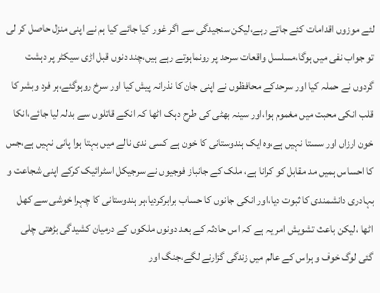لئے موزوں اقدامات کئے جاتے رہے،لیکن سنجیدگی سے اگر غور کیا جائے کیا ہم نے اپنی منزل حاصل کر لی تو جواب نفی میں ہوگا،مسلسل واقعات سرحد پر رونماہوتے رہے ہیں،چند دنوں قبل اڑی سیکٹر پر دہشت گردوں نے حملہ کیا اور سرحدکے محافظوں نے اپنی جان کا نذرانہ پیش کیا اور سرخ روہوگئے،ہر فرد وبشر کا قلب انکی محبت میں مغموم ہوا،اور سینہ بھٹی کی طرح دہک اٹھا کہ انکے قاتلوں سے بدلہ لیا جائے،انکا خون ارزاں اور سستا نہیں ہے،وہ ایک ہندوستانی کا خون ہے کسی ندی نالے میں بہتا ہوا پانی نہیں ہے،جس کا احساس ہمیں مد مقابل کو کرانا ہے، ملک کے جانباز فوجیوں نے سرجیکل اسٹرائیک کرکے اپنی شجاعت و بہادری دانشمندی کا ثبوت دیا،اور انکی جانوں کا حساب برابرکردیا،ہر ہندوستانی کا چہرا خوشی سے کھل اٹھا ،لیکن باعث تشویش امر یہ ہے کہ اس حادثہ کے بعد دونوں ملکوں کے درمیان کشیدگی بڑھتی چلی گئی لوگ خوف و ہراس کے عالم میں زندگی گزارنے لگے،جنگ اور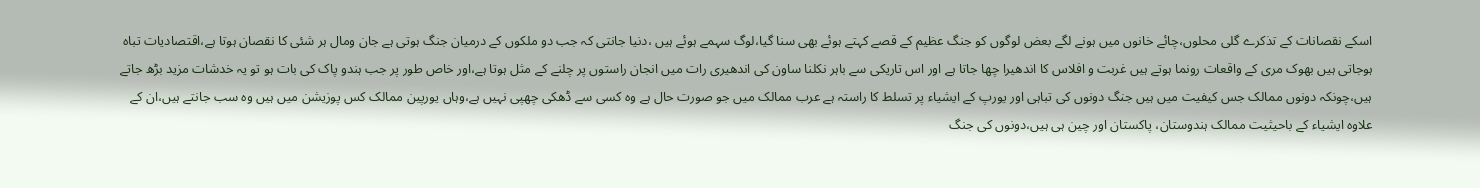اسکے نقصانات کے تذکرے گلی محلوں،چائے خانوں میں ہونے لگے بعض لوگوں کو جنگ عظیم کے قصے کہتے ہوئے بھی سنا گیا،لوگ سہمے ہوئے ہیں ،دنیا جانتی کہ جب دو ملکوں کے درمیان جنگ ہوتی ہے جان ومال ہر شئی کا نقصان ہوتا ہے،اقتصادیات تباہ ہوجاتی ہیں بھوک مری کے واقعات رونما ہوتے ہیں غربت و افلاس کا اندھیرا چھا جاتا ہے اور اس تاریکی سے باہر نکلنا ساون کی اندھیری رات میں انجان راستوں پر چلنے کے مثل ہوتا ہے،اور خاص طور پر جب ہندو پاک کی بات ہو تو یہ خدشات مزید بڑھ جاتے ہیں،چونکہ دونوں ممالک جس کیفیت میں ہیں جنگ دونوں کی تباہی اور یورپ کے ایشیاء پر تسلط کا راستہ ہے عرب ممالک میں جو صورت حال ہے وہ کسی سے ڈھکی چھپی نہیں ہے،وہاں یورپین ممالک کس پوزیشن میں ہیں وہ سب جانتے ہیں،ان کے علاوہ ایشیاء کے باحیثیت ممالک ہندوستان، پاکستان اور چین ہی ہیں،دونوں کی جنگ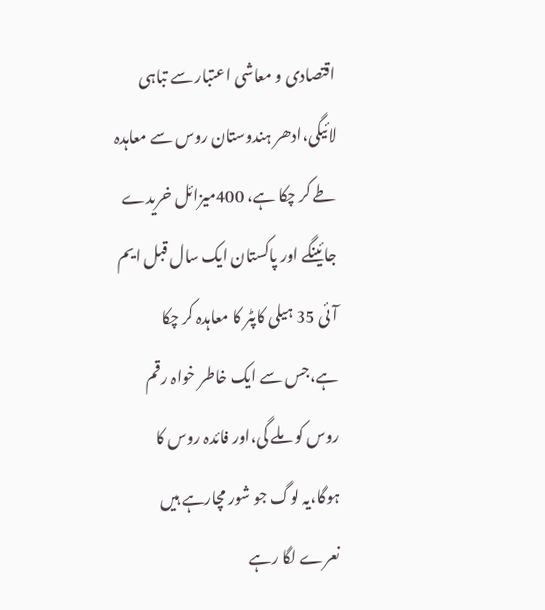اقتصادی و معاشی اعتبار سے تباہی لائیگی،ادھر ہندوستان روس سے معاہدہ طے کر چکا ہے، 400میزائل خریدے جائینگے اور پاکستان ایک سال قبل ایم آئی 35 ہیلی کاپٹر کا معاہدہ کر چکا ہے،جس سے ایک خاطر خواہ رقم روس کو ملے گی،اور فائدہ روس کا ہوگا،یہ لوگ جو شور مچارہے ہیں نعرے لگا رہے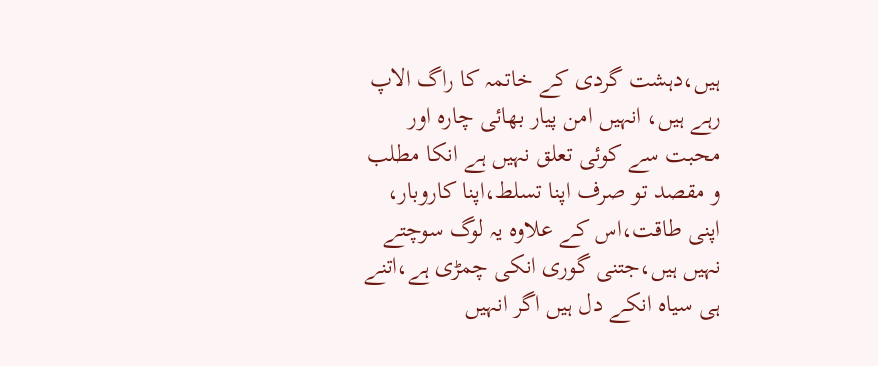ہیں،دہشت گردی کے خاتمہ کا راگ الاپ رہے ہیں، انہیں امن پیار بھائی چارہ اور محبت سے کوئی تعلق نہیں ہے انکا مطلب و مقصد تو صرف اپنا تسلط،اپنا کاروبار، اپنی طاقت،اس کے علاوہ یہ لوگ سوچتے نہیں ہیں،جتنی گوری انکی چمڑی ہے،اتنے ہی سیاہ انکے دل ہیں اگر انہیں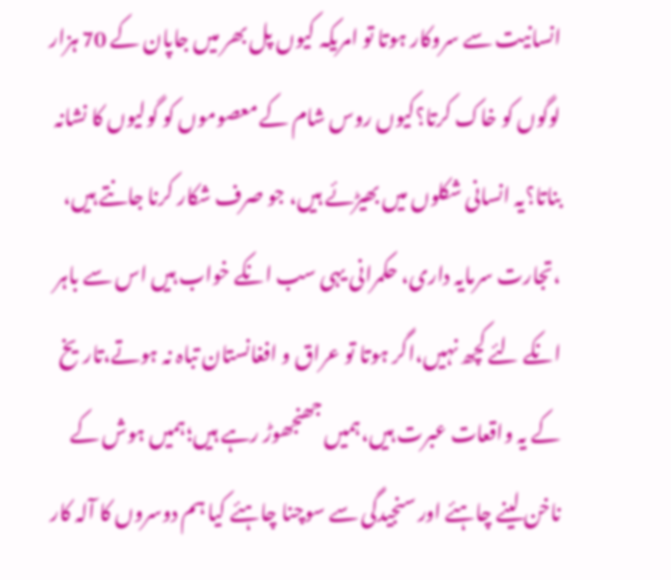انسانیت سے سروکار ہوتا تو امریکہ کیوں پل بھر میں جاپان کے 70 ہزار لوگوں کو خاک کرتا؟کیوں روس شام کے معصوموں کو گولیوں کا نشانہ بناتا؟یہ انسانی شکلوں میں بھیڑئے ہیں، جو صرف شکار کرنا جانتے ہیں، ،تجارت سرمایہ داری، حکمرانی یہی سب انکے خواب ہیں اس سے باہر انکے لئے کچھ نہیں،اگر ہوتا تو عراق و افغانستان تباہ نہ ہوتے،تاریخ کے یہ واقعات عبرت ہیں،ہمیں جھنجھوڑ رہے ہیں؛ہمیں ہوش کے ناخن لینے چاہئے اور سنجیدگی سے سوچنا چاہئے کیا ہم دوسروں کا آلہ کار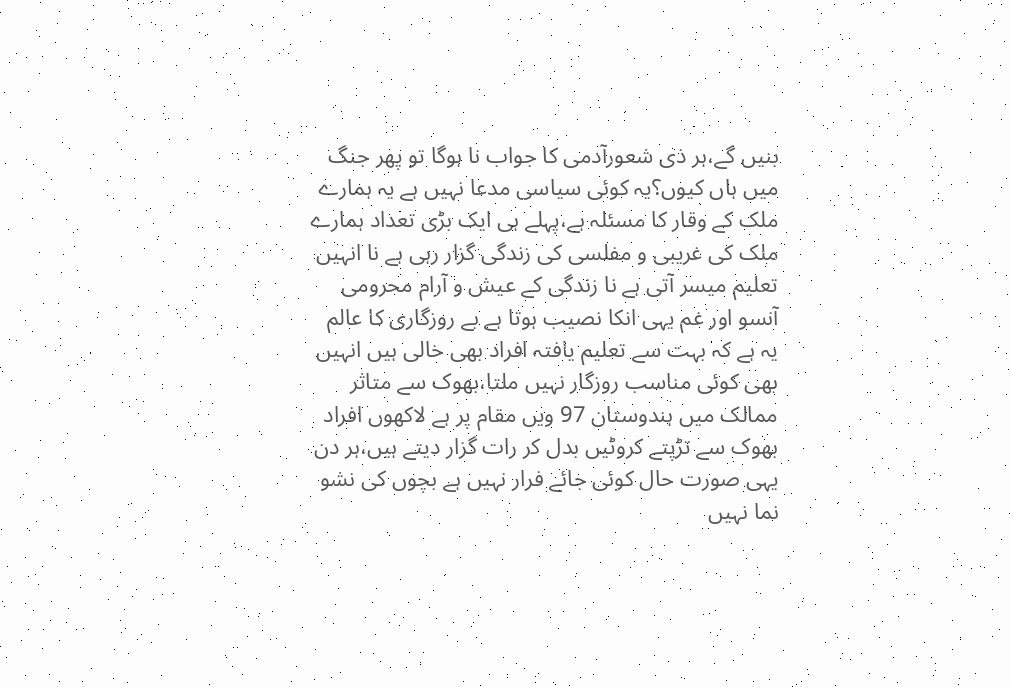بنیں گے،ہر ذی شعورآدمی کا جواب نا ہوگا تو پھر جنگ میں ہاں کیوں؟یہ کوئی سیاسی مدعا نہیں ہے یہ ہمارے ملک کے وقار کا مسئلہ ہے،پہلے ہی ایک بڑی تعداد ہمارے ملک کی غریبی و مفلسی کی زندگی گزار رہی ہے نا انہیں تعلیم میسر آتی ہے نا زندگی کے عیش و آرام محرومی آنسو اور غم یہی انکا نصیب ہوتا ہے بے روزگاری کا عالم یہ ہے کہ بہت سے تعلیم یافتہ افراد بھی خالی ہیں انہیں بھی کوئی مناسب روزگار نہیں ملتا،بھوک سے متاثر ممالک میں ہندوستان 97 ویں مقام پر ہے لاکھوں افراد بھوک سے تڑپتے کروٹیں بدل کر رات گزار دیتے ہیں،ہر دن یہی صورت حال کوئی جائے فرار نہیں ہے بچوں کی نشو نما نہیں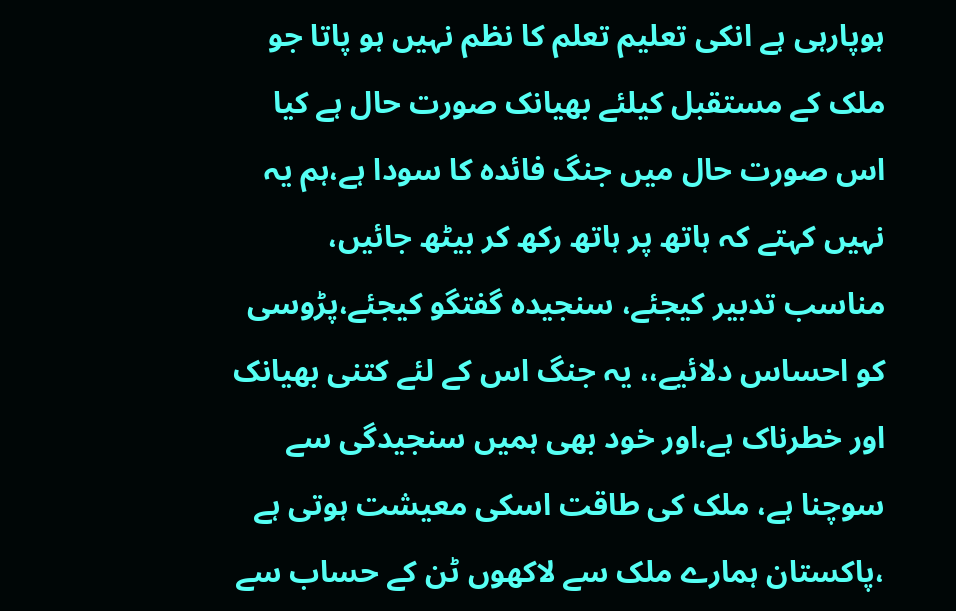ہوپارہی ہے انکی تعلیم تعلم کا نظم نہیں ہو پاتا جو ملک کے مستقبل کیلئے بھیانک صورت حال ہے کیا اس صورت حال میں جنگ فائدہ کا سودا ہے،ہم یہ نہیں کہتے کہ ہاتھ پر ہاتھ رکھ کر بیٹھ جائیں، مناسب تدبیر کیجئے، سنجیدہ گفتگو کیجئے،پڑوسی کو احساس دلائیے،، یہ جنگ اس کے لئے کتنی بھیانک اور خطرناک ہے،اور خود بھی ہمیں سنجیدگی سے سوچنا ہے، ملک کی طاقت اسکی معیشت ہوتی ہے ،پاکستان ہمارے ملک سے لاکھوں ٹن کے حساب سے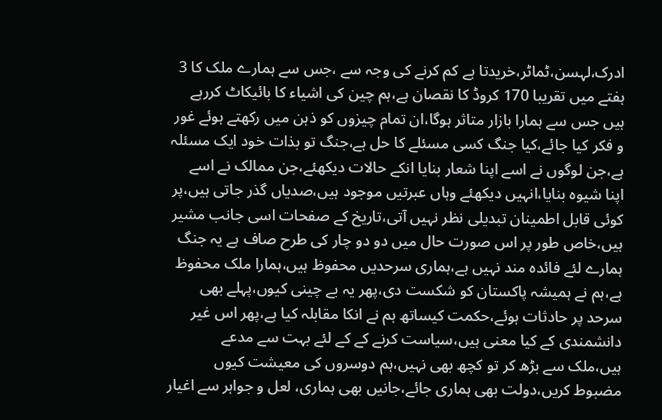ادرک،لہسن،ٹماٹر،خریدتا ہے کم کرنے کی وجہ سے ،جس سے ہمارے ملک کا 3 ہفتے میں تقریبا 170 کروڈ کا نقصان ہے،ہم چین کی اشیاء کا بائیکاٹ کررہے ہیں جس سے ہمارا بازار متاثر ہوگا،ان تمام چیزوں کو ذہن میں رکھتے ہوئے غور و فکر کیا جائے،کیا جنگ کسی مسئلے کا حل ہے،جنگ تو بذات خود ایک مسئلہ ہے،جن لوگوں نے اسے اپنا شعار بنایا انکے حالات دیکھئے،جن ممالک نے اسے اپنا شیوہ بنایا،انہیں دیکھئے وہاں عبرتیں موجود ہیں،صدیاں گذر جاتی ہیں،پر کوئی قابل اطمینان تبدیلی نظر نہیں آتی،تاریخ کے صفحات اسی جانب مشیر ہیں،خاص طور پر اس صورت حال میں دو دو چار کی طرح صاف ہے یہ جنگ ہمارے لئے فائدہ مند نہیں ہے،ہماری سرحدیں محفوظ ہیں،ہمارا ملک محفوظ ہے،ہم نے ہمیشہ پاکستان کو شکست دی،پھر یہ بے چینی کیوں،پہلے بھی سرحد پر حادثات ہوئے،حکمت کیساتھ ہم نے انکا مقابلہ کیا ہے،پھر اس غیر دانشمندی کے کیا معنی ہیں،سیاست کرنے کے کے لئے بہت سے مدعے ہیں،ملک سے بڑھ کر تو کچھ بھی نہیں،ہم دوسروں کی معیشت کیوں مضبوط کریں،دولت بھی ہماری جائے،جانیں بھی ہماری، لعل و جواہر سے اغیار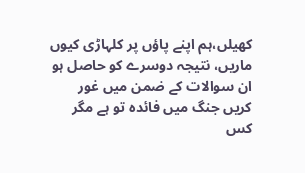کھیلں،ہم اپنے پاؤں پر کلہاڑی کیوں ماریں، نتیجہ دوسرے کو حاصل ہو ان سوالات کے ضمن میں غور کریں جنگ میں فائدہ تو ہے مگر کس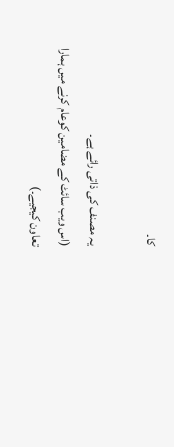کا۔

یہ مصنف کی ذاتی رائے ہے۔
(اس ویب سائٹ کے مضامین کوعام کرنے میں ہمارا تعاون کیجیے۔)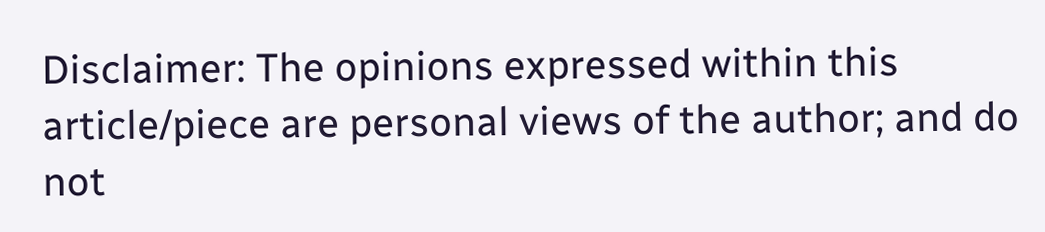Disclaimer: The opinions expressed within this article/piece are personal views of the author; and do not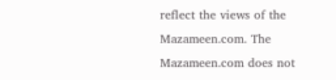reflect the views of the Mazameen.com. The Mazameen.com does not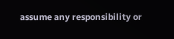assume any responsibility or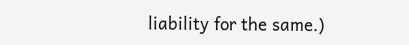liability for the same.)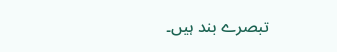تبصرے بند ہیں۔